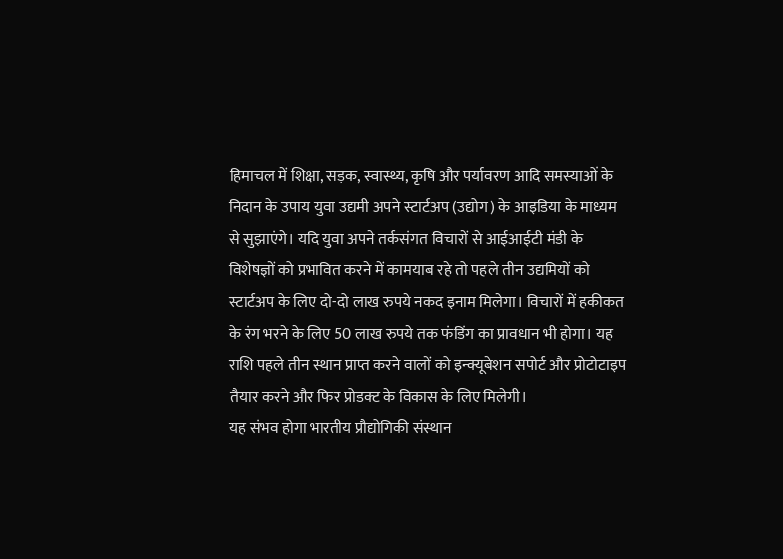हिमाचल में शिक्षा, सड़क, स्वास्थ्य, कृषि और पर्यावरण आदि समस्याओं के निदान के उपाय युवा उद्यमी अपने स्टार्टअप (उद्योग) के आइडिया के माध्यम से सुझाएंगे। यदि युवा अपने तर्कसंगत विचारों से आईआईटी मंडी के विशेषज्ञों को प्रभावित करने में कामयाब रहे तो पहले तीन उद्यमियों को स्टार्टअप के लिए दो-दो लाख रुपये नकद इनाम मिलेगा। विचारों में हकीकत के रंग भरने के लिए 50 लाख रुपये तक फंडिंग का प्रावधान भी होगा। यह राशि पहले तीन स्थान प्राप्त करने वालों को इन्क्यूबेशन सपोर्ट और प्रोटोटाइप तैयार करने और फिर प्रोडक्ट के विकास के लिए मिलेगी।
यह संभव होगा भारतीय प्रौद्योगिकी संस्थान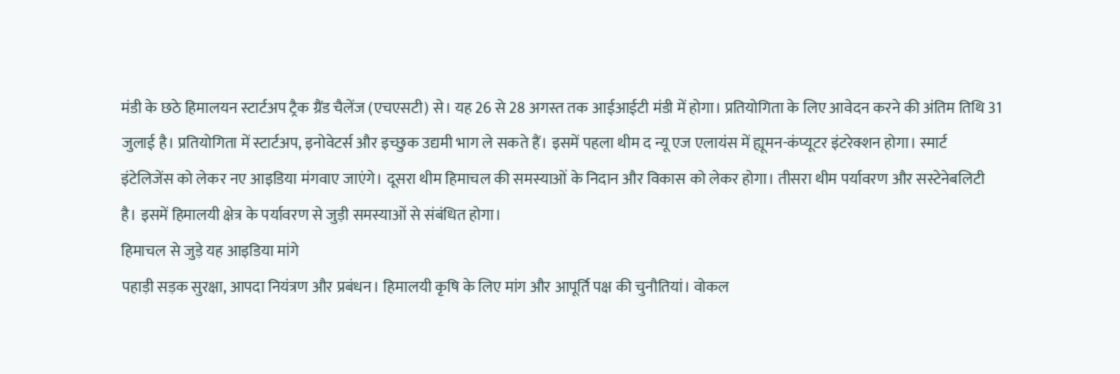मंडी के छठे हिमालयन स्टार्टअप ट्रैक ग्रैंड चैलेंज (एचएसटी) से। यह 26 से 28 अगस्त तक आईआईटी मंडी में होगा। प्रतियोगिता के लिए आवेदन करने की अंतिम तिथि 31 जुलाई है। प्रतियोगिता में स्टार्टअप, इनोवेटर्स और इच्छुक उद्यमी भाग ले सकते हैं। इसमें पहला थीम द न्यू एज एलायंस में ह्यूमन-कंप्यूटर इंटरेक्शन होगा। स्मार्ट इंटेलिजेंस को लेकर नए आइडिया मंगवाए जाएंगे। दूसरा थीम हिमाचल की समस्याओं के निदान और विकास को लेकर होगा। तीसरा थीम पर्यावरण और सस्टेनेबलिटी है। इसमें हिमालयी क्षेत्र के पर्यावरण से जुड़ी समस्याओं से संबंधित होगा।
हिमाचल से जुड़े यह आइडिया मांगे
पहाड़ी सड़क सुरक्षा, आपदा नियंत्रण और प्रबंधन। हिमालयी कृषि के लिए मांग और आपूर्ति पक्ष की चुनौतियां। वोकल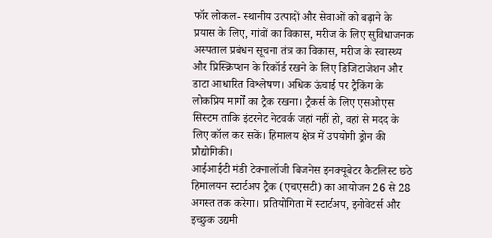फॉर लोकल- स्थानीय उत्पादों और सेवाओं को बढ़ाने के प्रयास के लिए, गांवों का विकास, मरीज के लिए सुविधाजनक अस्पताल प्रबंधन सूचना तंत्र का विकास, मरीज के स्वास्थ्य और प्रिस्क्रिप्शन के रिकॉर्ड रखने के लिए डिजिटाजेशन और डाटा आधारित विश्लेषण। अधिक ऊंचाई पर ट्रैकिंग के लोकप्रिय मार्गों का ट्रैक रखना। ट्रैकर्स के लिए एसओएस सिस्टम ताकि इंटरनेट नेटवर्क जहां नहीं हो, वहां से मदद के लिए कॉल कर सकें। हिमालय क्षेत्र में उपयोगी ड्रोन की प्रौद्योगिकी।
आईआईटी मंडी टेक्नालॉजी बिजनेस इनक्यूबेटर कैटलिस्ट छठे हिमालयन स्टार्टअप ट्रैक (एचएसटी) का आयोजन 26 से 28 अगस्त तक करेगा। प्रतियोगिता में स्टार्टअप, इनोवेटर्स और इच्छुक उद्यमी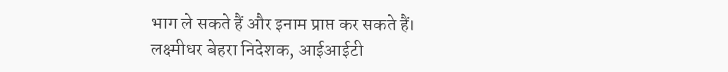भाग ले सकते हैं और इनाम प्राप्त कर सकते हैं।
लक्ष्मीधर बेहरा निदेशक, आईआईटी